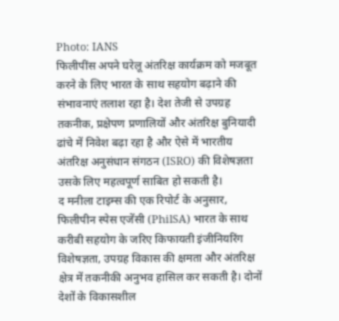Photo: IANS
फिलीपींस अपने घरेलू अंतरिक्ष कार्यक्रम को मजबूत करने के लिए भारत के साथ सहयोग बढ़ाने की संभावनाएं तलाश रहा है। देश तेजी से उपग्रह तकनीक, प्रक्षेपण प्रणालियों और अंतरिक्ष बुनियादी ढांचे में निवेश बढ़ा रहा है और ऐसे में भारतीय अंतरिक्ष अनुसंधान संगठन (ISRO) की विशेषज्ञता उसके लिए महत्वपूर्ण साबित हो सकती है।
द मनीला टाइम्स की एक रिपोर्ट के अनुसार, फिलीपीन स्पेस एजेंसी (PhilSA) भारत के साथ करीबी सहयोग के जरिए किफायती इंजीनियरिंग विशेषज्ञता, उपग्रह विकास की क्षमता और अंतरिक्ष क्षेत्र में तकनीकी अनुभव हासिल कर सकती है। दोनों देशों के विकासशील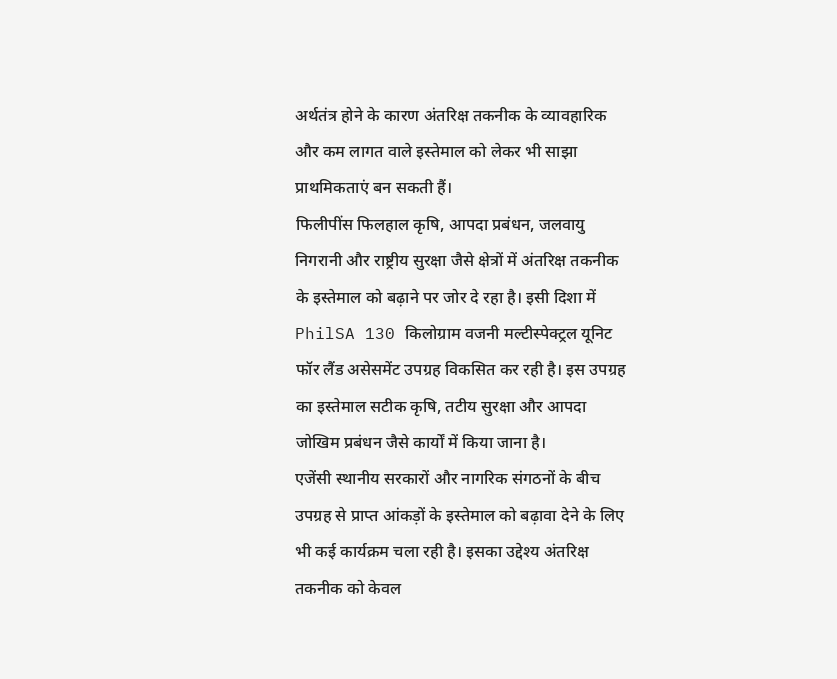अर्थतंत्र होने के कारण अंतरिक्ष तकनीक के व्यावहारिक और कम लागत वाले इस्तेमाल को लेकर भी साझा प्राथमिकताएं बन सकती हैं।
फिलीपींस फिलहाल कृषि, आपदा प्रबंधन, जलवायु निगरानी और राष्ट्रीय सुरक्षा जैसे क्षेत्रों में अंतरिक्ष तकनीक के इस्तेमाल को बढ़ाने पर जोर दे रहा है। इसी दिशा में PhilSA 130 किलोग्राम वजनी मल्टीस्पेक्ट्रल यूनिट फॉर लैंड असेसमेंट उपग्रह विकसित कर रही है। इस उपग्रह का इस्तेमाल सटीक कृषि, तटीय सुरक्षा और आपदा जोखिम प्रबंधन जैसे कार्यों में किया जाना है।
एजेंसी स्थानीय सरकारों और नागरिक संगठनों के बीच उपग्रह से प्राप्त आंकड़ों के इस्तेमाल को बढ़ावा देने के लिए भी कई कार्यक्रम चला रही है। इसका उद्देश्य अंतरिक्ष तकनीक को केवल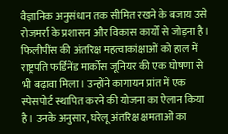वैज्ञानिक अनुसंधान तक सीमित रखने के बजाय उसे रोजमर्रा के प्रशासन और विकास कार्यों से जोड़ना है।
फिलीपींस की अंतरिक्ष महत्वाकांक्षाओं को हाल में राष्ट्रपति फर्डिनेंड मार्कोस जूनियर की एक घोषणा से भी बढ़ावा मिला। उन्होंने कागायन प्रांत में एक स्पेसपोर्ट स्थापित करने की योजना का ऐलान किया है। उनके अनुसार, घरेलू अंतरिक्ष क्षमताओं का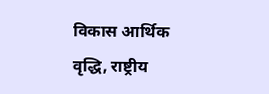विकास आर्थिक वृद्धि, राष्ट्रीय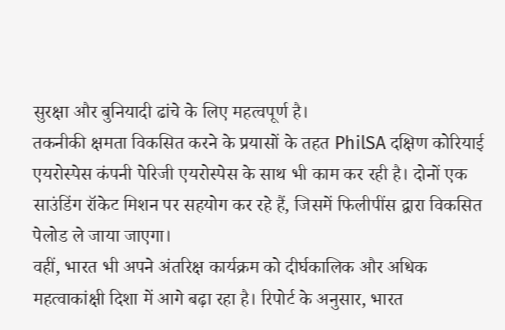सुरक्षा और बुनियादी ढांचे के लिए महत्वपूर्ण है।
तकनीकी क्षमता विकसित करने के प्रयासों के तहत PhilSA दक्षिण कोरियाई एयरोस्पेस कंपनी पेरिजी एयरोस्पेस के साथ भी काम कर रही है। दोनों एक साउंडिंग रॉकेट मिशन पर सहयोग कर रहे हैं, जिसमें फिलीपींस द्वारा विकसित पेलोड ले जाया जाएगा।
वहीं, भारत भी अपने अंतरिक्ष कार्यक्रम को दीर्घकालिक और अधिक महत्वाकांक्षी दिशा में आगे बढ़ा रहा है। रिपोर्ट के अनुसार, भारत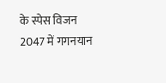के स्पेस विजन 2047 में गगनयान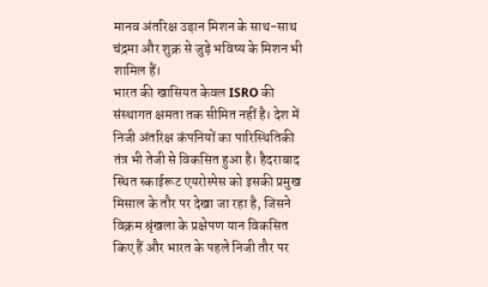मानव अंतरिक्ष उड़ान मिशन के साथ-साथ चंद्रमा और शुक्र से जुड़े भविष्य के मिशन भी शामिल हैं।
भारत की खासियत केवल ISRO की संस्थागत क्षमता तक सीमित नहीं है। देश में निजी अंतरिक्ष कंपनियों का पारिस्थितिकी तंत्र भी तेजी से विकसित हुआ है। हैदराबाद स्थित स्काईरूट एयरोस्पेस को इसकी प्रमुख मिसाल के तौर पर देखा जा रहा है, जिसने विक्रम श्रृंखला के प्रक्षेपण यान विकसित किए हैं और भारत के पहले निजी तौर पर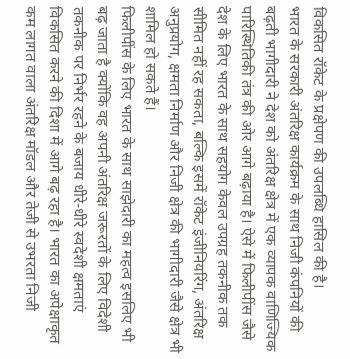विकसित रॉकेट के प्रक्षेपण की उपलब्धि हासिल की है।
भारत के सरकारी अंतरिक्ष कार्यक्रम के साथ निजी कंपनियों की बढ़ती भागीदारी ने देश को अंतरिक्ष क्षेत्र में एक व्यापक वाणिज्यिक पारिस्थितिकी तंत्र की ओर आगे बढ़ाया है। ऐसे में फिलीपींस जैसे देश के लिए भारत के साथ सहयोग केवल उपग्रह तकनीक तक सीमित नहीं रह सकता, बल्कि इसमें रॉकेट इंजीनियरिंग, अंतरिक्ष अनुप्रयोग, क्षमता निर्माण और निजी क्षेत्र की भागीदारी जैसे क्षेत्र भी शामिल हो सकते हैं।
फिलीपींस के लिए भारत के साथ साझेदारी का महत्व इसलिए भी बढ़ जाता है क्योंकि वह अपनी अंतरिक्ष जरूरतों के लिए विदेशी तकनीक पर निर्भर रहने के बजाय धीरे-धीरे स्वदेशी क्षमताएं विकसित करने की दिशा में आगे बढ़ रहा है। भारत का अपेक्षाकृत कम लागत वाला अंतरिक्ष मॉडल और तेजी से उभरता निजी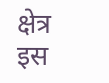क्षेत्र इस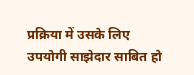प्रक्रिया में उसके लिए उपयोगी साझेदार साबित हो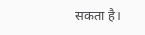सकता है।